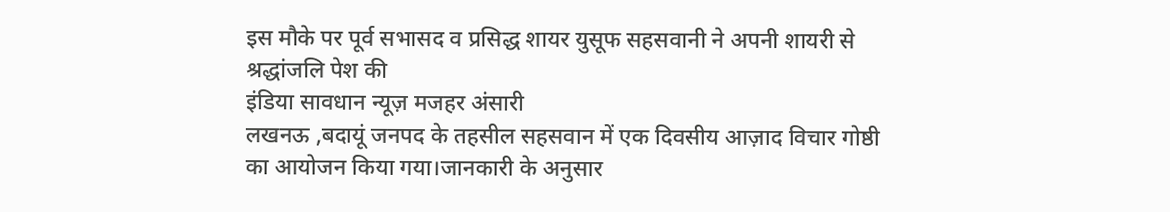इस मौके पर पूर्व सभासद व प्रसिद्ध शायर युसूफ सहसवानी ने अपनी शायरी से श्रद्धांजलि पेश की
इंडिया सावधान न्यूज़ मजहर अंसारी
लखनऊ ,बदायूं जनपद के तहसील सहसवान में एक दिवसीय आज़ाद विचार गोष्ठी का आयोजन किया गया।जानकारी के अनुसार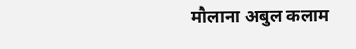मौलाना अबुल कलाम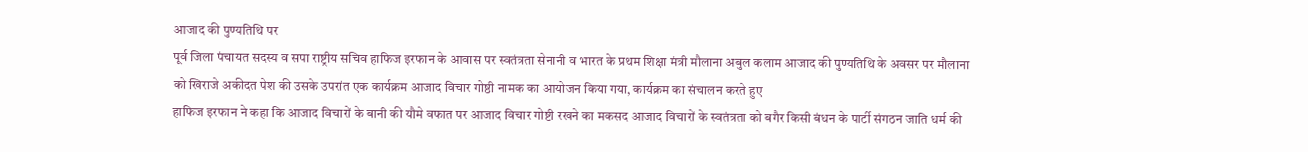आजाद की पुण्यतिथि पर
पूर्व जिला पंचायत सदस्य व सपा राष्ट्रीय सचिव हाफिज इरफान के आवास पर स्वतंत्रता सेनानी व भारत के प्रथम शिक्षा मंत्री मौलाना अबुल कलाम आजाद की पुण्यतिथि के अवसर पर मौलाना को खिराजे अकीदत पेश की उसके उपरांत एक कार्यक्रम आजाद विचार गोष्ठी नामक का आयोजन किया गया, कार्यक्रम का संचालन करते हुए
हाफिज इरफान ने कहा कि आजाद विचारों के बानी की यौमे वफात पर आजाद विचार गोष्टी रखने का मकसद आजाद विचारों के स्वतंत्रता को बगैर किसी बंधन के पार्टी संगठन जाति धर्म की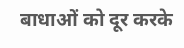बाधाओं को दूर करके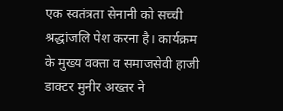एक स्वतंत्रता सेनानी को सच्ची श्रद्धांजलि पेश करना है। कार्यक्रम के मुख्य वक्ता व समाजसेवी हाजी डाक्टर मुनीर अख्तर ने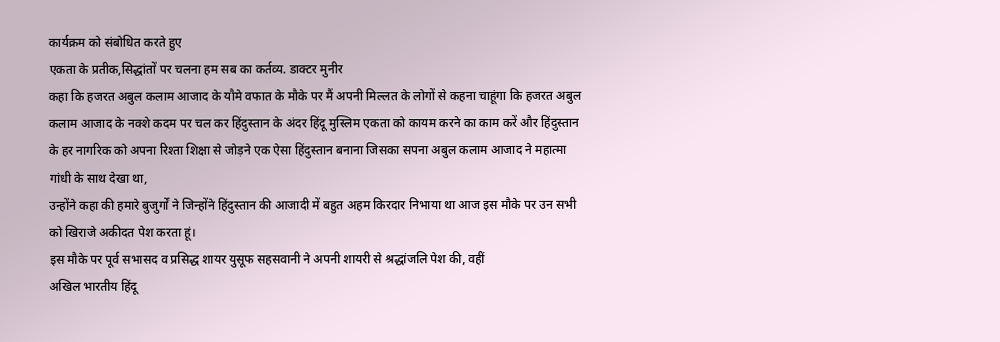कार्यक्रम को संबोधित करते हुए
एकता के प्रतीक,सिद्धांतों पर चलना हम सब का कर्तव्य. डाक्टर मुनीर
कहा कि हजरत अबुल कलाम आजाद के यौमे वफात के मौके पर मैं अपनी मिल्लत के लोगों से कहना चाहूंगा कि हजरत अबुल कलाम आजाद के नक्शे कदम पर चल कर हिंदुस्तान के अंदर हिंदू मुस्लिम एकता को कायम करने का काम करें और हिंदुस्तान के हर नागरिक को अपना रिश्ता शिक्षा से जोड़ने एक ऐसा हिंदुस्तान बनाना जिसका सपना अबुल कलाम आजाद ने महात्मा गांधी के साथ देखा था,
उन्होंने कहा की हमारे बुजुर्गों ने जिन्होंने हिंदुस्तान की आजादी में बहुत अहम किरदार निभाया था आज इस मौके पर उन सभी को खिराजे अकीदत पेश करता हूं।
इस मौके पर पूर्व सभासद व प्रसिद्ध शायर युसूफ सहसवानी ने अपनी शायरी से श्रद्धांजलि पेश की, वहीं
अखिल भारतीय हिंदू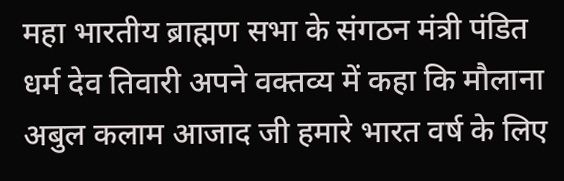महा भारतीय ब्राह्मण सभा के संगठन मंत्री पंडित धर्म देव तिवारी अपने वक्तव्य में कहा कि मौलाना अबुल कलाम आजाद जी हमारे भारत वर्ष के लिए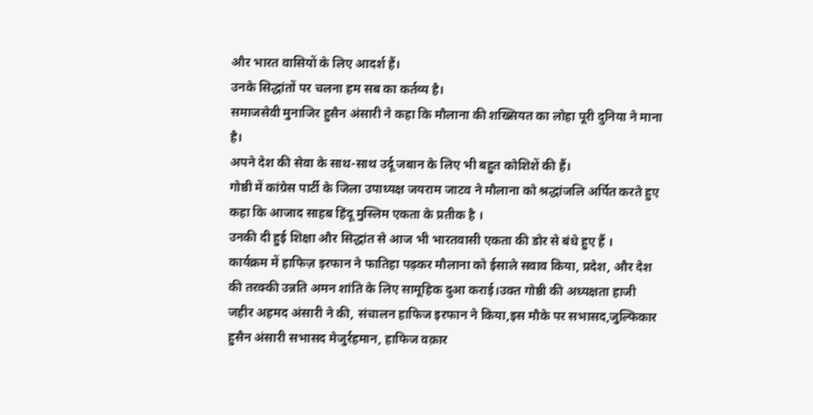और भारत वासियों के लिए आदर्श हैं।
उनके सिद्धांतों पर चलना हम सब का कर्तव्य है।
समाजसेवी मुनाजिर हुसैन अंसारी ने कहा कि मौलाना की शख्सियत का लोहा पूरी दुनिया ने माना है।
अपने देश की सेवा के साथ-साथ उर्दू जबान के लिए भी बहुत कोशिशें की हैं।
गोष्ठी में कांग्रेस पार्टी के जिला उपाध्यक्ष जयराम जाटव ने मौलाना को श्रद्धांजलि अर्पित करते हुए कहा कि आजाद साहब हिंदू मुस्लिम एकता के प्रतीक है ।
उनकी दी हुई शिक्षा और सिद्धांत से आज भी भारतवासी एकता की डोर से बंधे हुए हैं ।
कार्यक्रम में हाफिज़ इरफान ने फातिहा पढ़कर मौलाना को ईसाले सवाव किया, प्रदेश, और देश की तरक्की उन्नति अमन शांति के लिए सामूहिक दुआ कराई।उक्त गोष्ठी की अध्यक्षता हाजी जहीर अहमद अंसारी ने की, संचालन हाफिज इरफान ने किया,इस मौके पर सभासद,जुल्फिकार हुसैन अंसारी सभासद मेजुर्रहमान, हाफिज वक़ार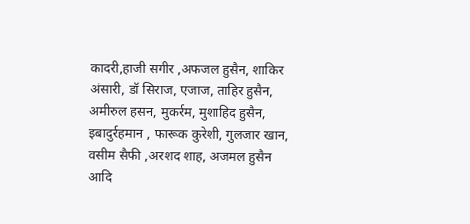कादरी,हाजी सगीर ,अफजल हुसैन, शाकिर अंसारी, डॉ सिराज, एजाज, ताहिर हुसैन, अमीरुल हसन, मुकर्रम, मुशाहिद हुसैन, इबादुर्रहमान , फारूक कुरेशी, गुलजार खान, वसीम सैफी ,अरशद शाह, अजमल हुसैन आदि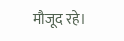मौजूद रहे।